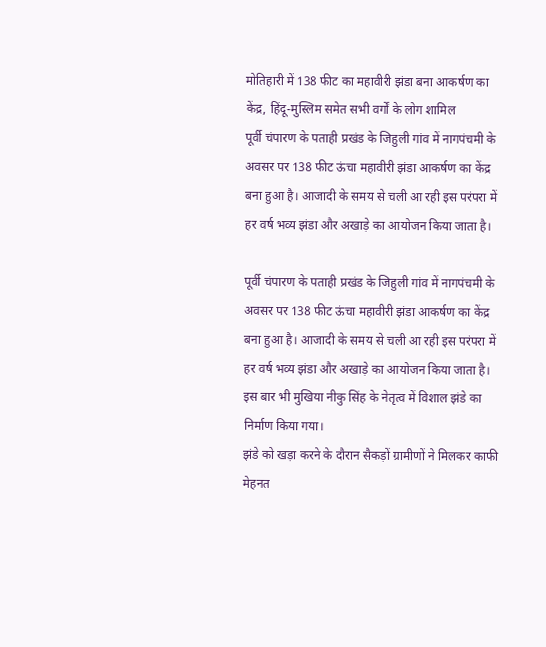मोतिहारी में 138 फीट का महावीरी झंडा बना आकर्षण का केंद्र, हिंदू-मुस्लिम समेत सभी वर्गों के लोग शामिल
पूर्वी चंपारण के पताही प्रखंड के जिहुली गांव में नागपंचमी के अवसर पर 138 फीट ऊंचा महावीरी झंडा आकर्षण का केंद्र बना हुआ है। आजादी के समय से चली आ रही इस परंपरा में हर वर्ष भव्य झंडा और अखाड़े का आयोजन किया जाता है।

पूर्वी चंपारण के पताही प्रखंड के जिहुली गांव में नागपंचमी के अवसर पर 138 फीट ऊंचा महावीरी झंडा आकर्षण का केंद्र बना हुआ है। आजादी के समय से चली आ रही इस परंपरा में हर वर्ष भव्य झंडा और अखाड़े का आयोजन किया जाता है। इस बार भी मुखिया नीकु सिंह के नेतृत्व में विशाल झंडे का निर्माण किया गया।
झंडे को खड़ा करने के दौरान सैकड़ों ग्रामीणों ने मिलकर काफी मेहनत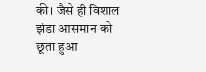की। जैसे ही विशाल झंडा आसमान को छूता हुआ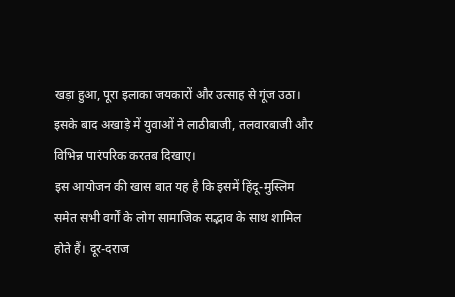खड़ा हुआ, पूरा इलाका जयकारों और उत्साह से गूंज उठा। इसके बाद अखाड़े में युवाओं ने लाठीबाजी, तलवारबाजी और विभिन्न पारंपरिक करतब दिखाए।
इस आयोजन की खास बात यह है कि इसमें हिंदू-मुस्लिम समेत सभी वर्गों के लोग सामाजिक सद्भाव के साथ शामिल होते हैं। दूर-दराज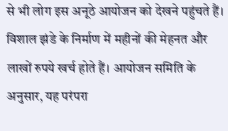से भी लोग इस अनूठे आयोजन को देखने पहुंचते हैं। विशाल झंडे के निर्माण में महीनों की मेहनत और लाखों रुपये खर्च होते हैं। आयोजन समिति के अनुसार, यह परंपरा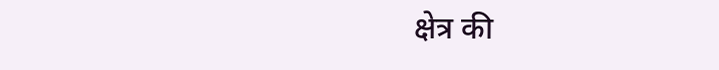क्षेत्र की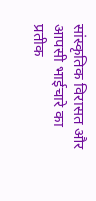सांस्कृतिक विरासत और आपसी भाईचारे का प्रतीक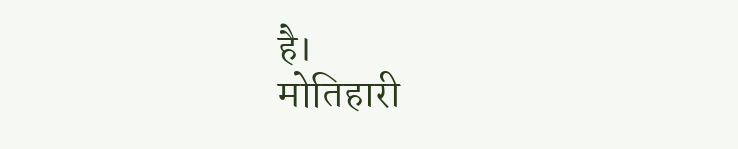है।
मोतिहारी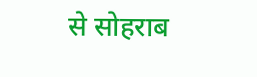से सोहराब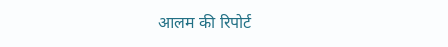आलम की रिपोर्ट